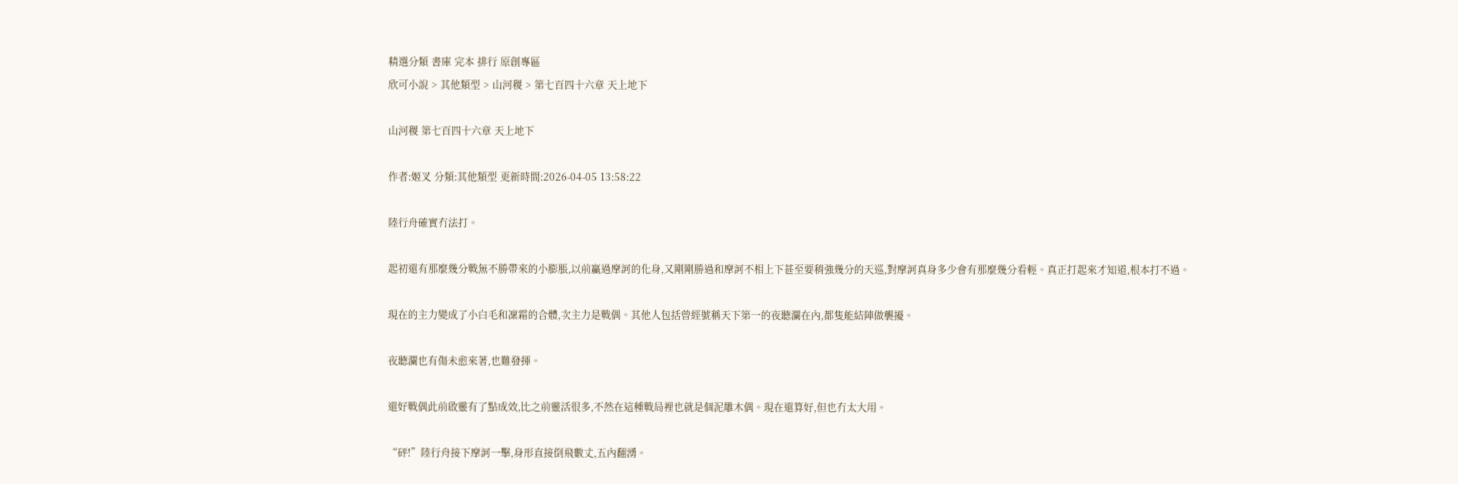精選分類 書庫 完本 排行 原創專區
欣可小說 > 其他類型 > 山河稷 > 第七百四十六章 天上地下

山河稷 第七百四十六章 天上地下

作者:姬叉 分類:其他類型 更新時間:2026-04-05 13:58:22

陸行舟確實冇法打。

起初還有那麼幾分戰無不勝帶來的小膨脹,以前贏過摩訶的化身,又剛剛勝過和摩訶不相上下甚至要稍強幾分的天巡,對摩訶真身多少會有那麼幾分看輕。真正打起來才知道,根本打不過。

現在的主力變成了小白毛和凜霜的合體,次主力是戰偶。其他人包括曾經號稱天下第一的夜聽瀾在內,都隻能結陣做襲擾。

夜聽瀾也有傷未愈來著,也難發揮。

還好戰偶此前啟靈有了點成效,比之前靈活很多,不然在這種戰局裡也就是個泥雕木偶。現在還算好,但也冇太大用。

“砰!”陸行舟接下摩訶一擊,身形直接倒飛數丈,五內翻湧。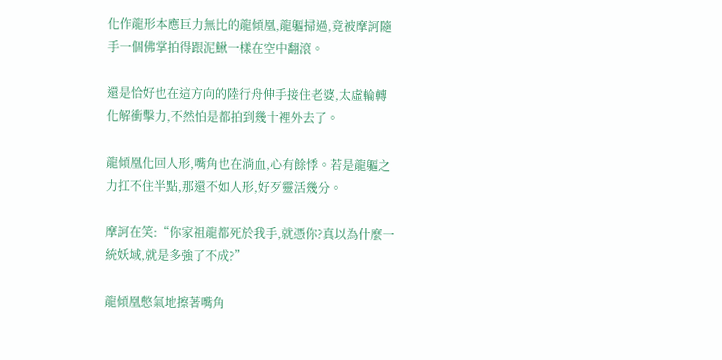化作龍形本應巨力無比的龍傾凰,龍軀掃過,竟被摩訶隨手一個佛掌拍得跟泥鰍一樣在空中翻滾。

還是恰好也在這方向的陸行舟伸手接住老婆,太虛輪轉化解衝擊力,不然怕是都拍到幾十裡外去了。

龍傾凰化回人形,嘴角也在淌血,心有餘悸。若是龍軀之力扛不住半點,那還不如人形,好歹靈活幾分。

摩訶在笑:“你家祖龍都死於我手,就憑你?真以為什麼一統妖域,就是多強了不成?”

龍傾凰憋氣地擦著嘴角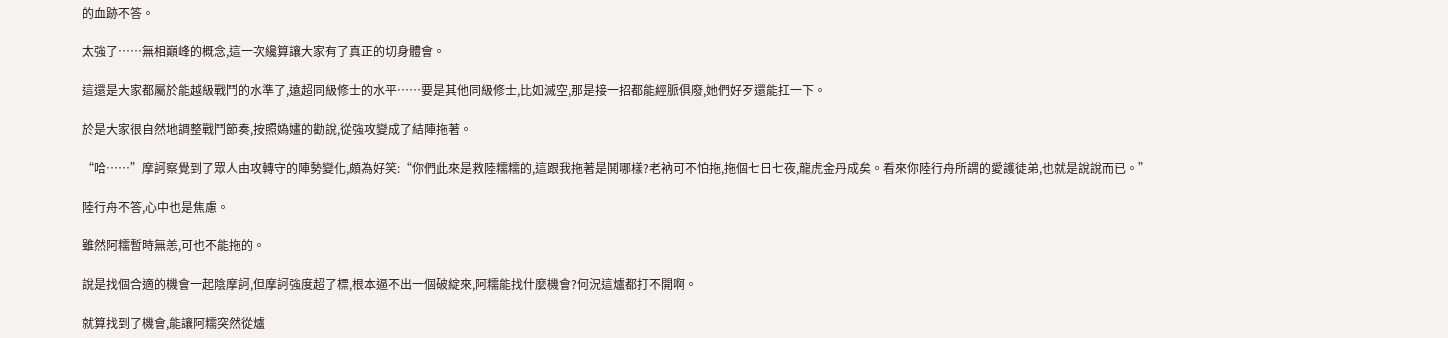的血跡不答。

太強了……無相巔峰的概念,這一次纔算讓大家有了真正的切身體會。

這還是大家都屬於能越級戰鬥的水準了,遠超同級修士的水平……要是其他同級修士,比如滅空,那是接一招都能經脈俱廢,她們好歹還能扛一下。

於是大家很自然地調整戰鬥節奏,按照媯嫿的勸說,從強攻變成了結陣拖著。

“哈……”摩訶察覺到了眾人由攻轉守的陣勢變化,頗為好笑:“你們此來是救陸糯糯的,這跟我拖著是鬨哪樣?老衲可不怕拖,拖個七日七夜,龍虎金丹成矣。看來你陸行舟所謂的愛護徒弟,也就是說說而已。”

陸行舟不答,心中也是焦慮。

雖然阿糯暫時無恙,可也不能拖的。

說是找個合適的機會一起陰摩訶,但摩訶強度超了標,根本逼不出一個破綻來,阿糯能找什麼機會?何況這爐都打不開啊。

就算找到了機會,能讓阿糯突然從爐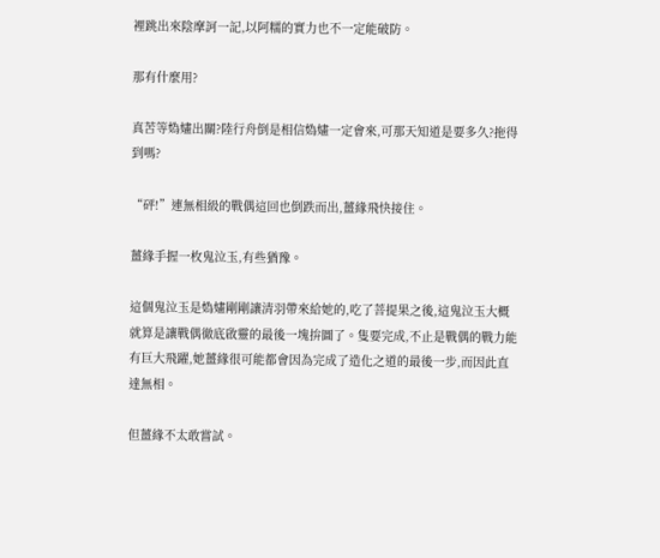裡跳出來陰摩訶一記,以阿糯的實力也不一定能破防。

那有什麼用?

真苦等媯嫿出關?陸行舟倒是相信媯嫿一定會來,可那天知道是要多久?拖得到嗎?

“砰!”連無相級的戰偶這回也倒跌而出,薑緣飛快接住。

薑緣手握一枚鬼泣玉,有些猶豫。

這個鬼泣玉是媯嫿剛剛讓清羽帶來給她的,吃了菩提果之後,這鬼泣玉大概就算是讓戰偶徹底啟靈的最後一塊拚圖了。隻要完成,不止是戰偶的戰力能有巨大飛躍,她薑緣很可能都會因為完成了造化之道的最後一步,而因此直達無相。

但薑緣不太敢嘗試。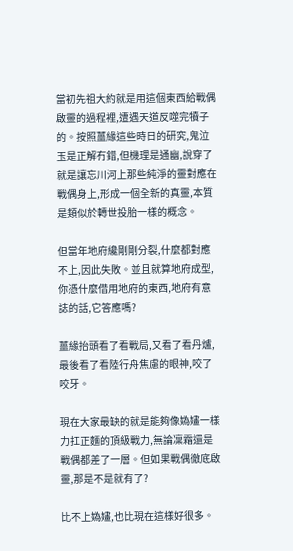當初先祖大約就是用這個東西給戰偶啟靈的過程裡,遭遇天道反噬完犢子的。按照薑緣這些時日的研究,鬼泣玉是正解冇錯,但機理是通幽,說穿了就是讓忘川河上那些純淨的靈對應在戰偶身上,形成一個全新的真靈,本質是類似於轉世投胎一樣的概念。

但當年地府纔剛剛分裂,什麼都對應不上,因此失敗。並且就算地府成型,你憑什麼借用地府的東西,地府有意誌的話,它答應嗎?

薑緣抬頭看了看戰局,又看了看丹爐,最後看了看陸行舟焦慮的眼神,咬了咬牙。

現在大家最缺的就是能夠像媯嫿一樣力扛正麵的頂級戰力,無論凜霜還是戰偶都差了一層。但如果戰偶徹底啟靈,那是不是就有了?

比不上媯嫿,也比現在這樣好很多。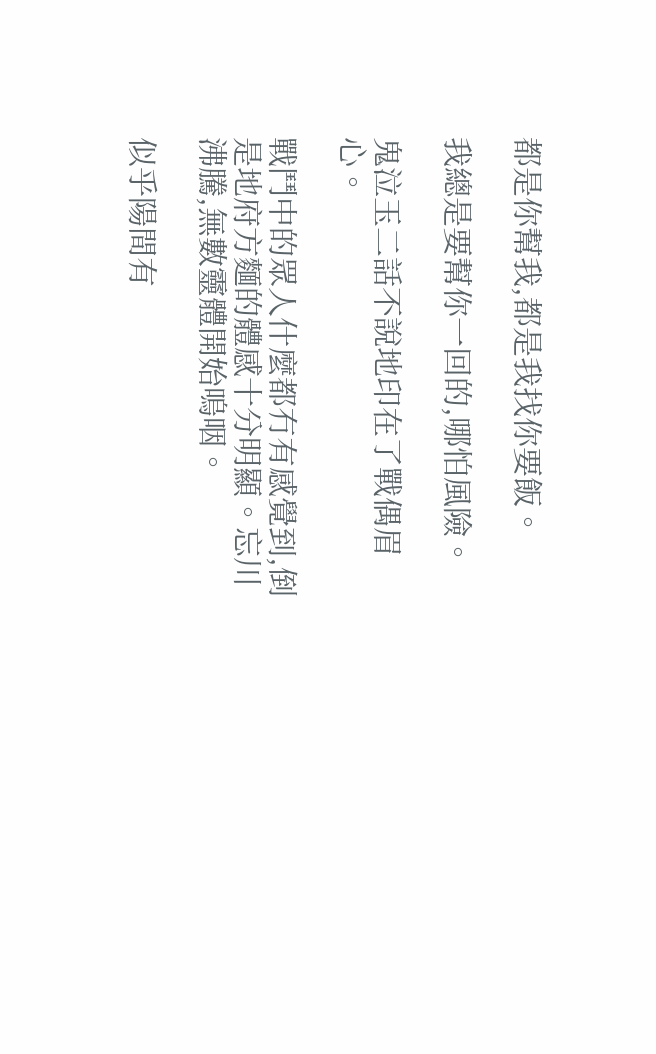都是你幫我,都是我找你要飯。

我總是要幫你一回的,哪怕風險。

鬼泣玉二話不說地印在了戰偶眉心。

戰鬥中的眾人什麼都冇有感覺到,倒是地府方麵的體感十分明顯。忘川沸騰,無數靈體開始嗚咽。

似乎陽間有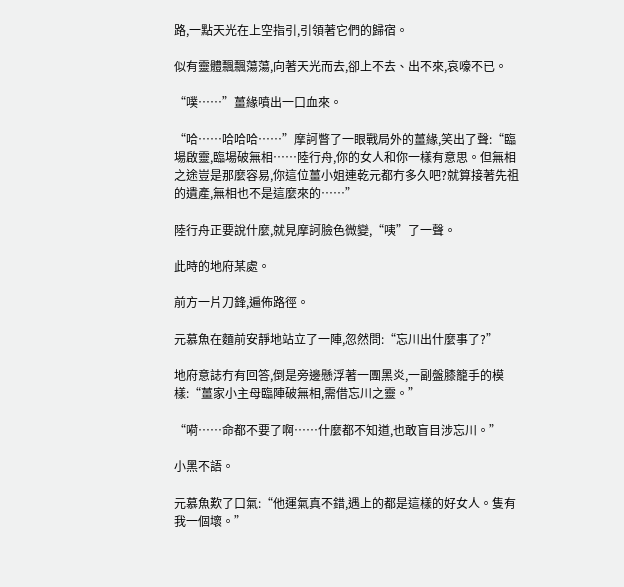路,一點天光在上空指引,引領著它們的歸宿。

似有靈體飄飄蕩蕩,向著天光而去,卻上不去、出不來,哀嚎不已。

“噗……”薑緣噴出一口血來。

“哈……哈哈哈……”摩訶瞥了一眼戰局外的薑緣,笑出了聲:“臨場啟靈,臨場破無相……陸行舟,你的女人和你一樣有意思。但無相之途豈是那麼容易,你這位薑小姐連乾元都冇多久吧?就算接著先祖的遺產,無相也不是這麼來的……”

陸行舟正要說什麼,就見摩訶臉色微變,“咦”了一聲。

此時的地府某處。

前方一片刀鋒,遍佈路徑。

元慕魚在麵前安靜地站立了一陣,忽然問:“忘川出什麼事了?”

地府意誌冇有回答,倒是旁邊懸浮著一團黑炎,一副盤膝籠手的模樣:“薑家小主母臨陣破無相,需借忘川之靈。”

“嗬……命都不要了啊……什麼都不知道,也敢盲目涉忘川。”

小黑不語。

元慕魚歎了口氣:“他運氣真不錯,遇上的都是這樣的好女人。隻有我一個壞。”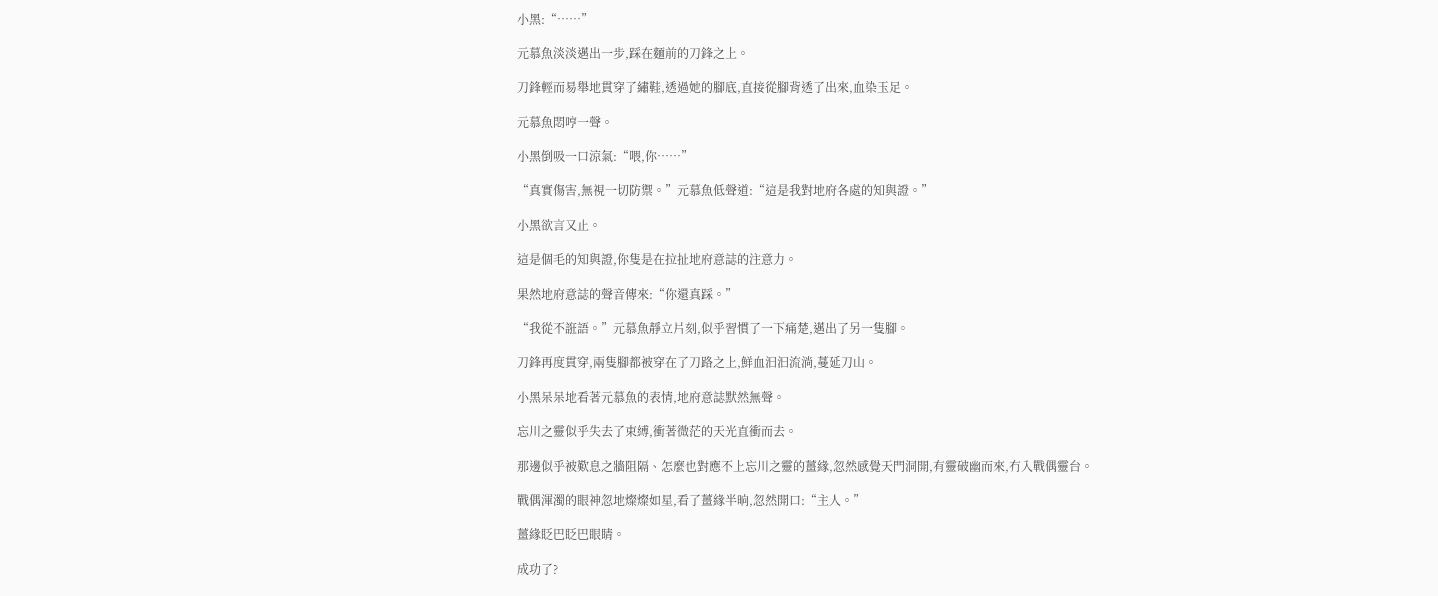小黑:“……”

元慕魚淡淡邁出一步,踩在麵前的刀鋒之上。

刀鋒輕而易舉地貫穿了繡鞋,透過她的腳底,直接從腳背透了出來,血染玉足。

元慕魚悶哼一聲。

小黑倒吸一口涼氣:“喂,你……”

“真實傷害,無視一切防禦。”元慕魚低聲道:“這是我對地府各處的知與證。”

小黑欲言又止。

這是個毛的知與證,你隻是在拉扯地府意誌的注意力。

果然地府意誌的聲音傳來:“你還真踩。”

“我從不誑語。”元慕魚靜立片刻,似乎習慣了一下痛楚,邁出了另一隻腳。

刀鋒再度貫穿,兩隻腳都被穿在了刀路之上,鮮血汩汩流淌,蔓延刀山。

小黑呆呆地看著元慕魚的表情,地府意誌默然無聲。

忘川之靈似乎失去了束縛,衝著微茫的天光直衝而去。

那邊似乎被歎息之牆阻隔、怎麼也對應不上忘川之靈的薑緣,忽然感覺天門洞開,有靈破幽而來,冇入戰偶靈台。

戰偶渾濁的眼神忽地燦燦如星,看了薑緣半晌,忽然開口:“主人。”

薑緣眨巴眨巴眼睛。

成功了?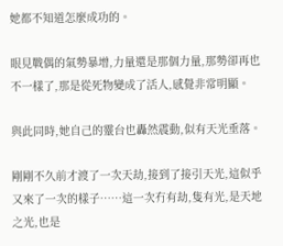她都不知道怎麼成功的。

眼見戰偶的氣勢暴增,力量還是那個力量,那勢卻再也不一樣了,那是從死物變成了活人,感覺非常明顯。

與此同時,她自己的靈台也轟然震動,似有天光垂落。

剛剛不久前才渡了一次天劫,接到了接引天光,這似乎又來了一次的樣子……這一次冇有劫,隻有光,是天地之光,也是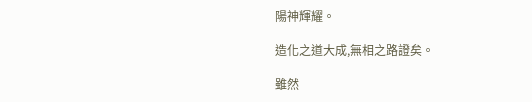陽神輝耀。

造化之道大成,無相之路證矣。

雖然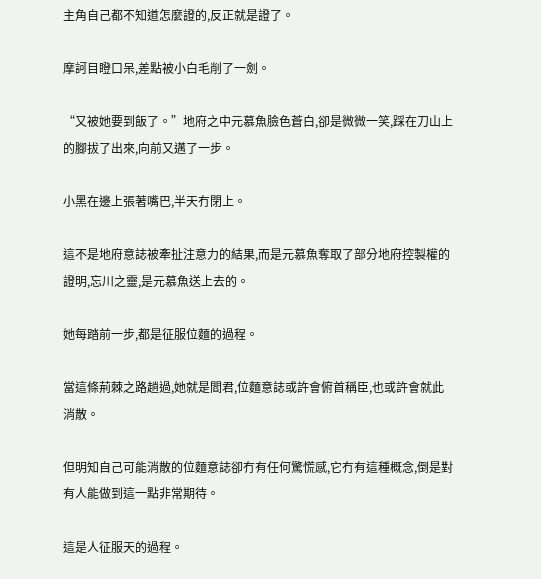主角自己都不知道怎麼證的,反正就是證了。

摩訶目瞪口呆,差點被小白毛削了一劍。

“又被她要到飯了。”地府之中元慕魚臉色蒼白,卻是微微一笑,踩在刀山上的腳拔了出來,向前又邁了一步。

小黑在邊上張著嘴巴,半天冇閉上。

這不是地府意誌被牽扯注意力的結果,而是元慕魚奪取了部分地府控製權的證明,忘川之靈,是元慕魚送上去的。

她每踏前一步,都是征服位麵的過程。

當這條荊棘之路趟過,她就是閻君,位麵意誌或許會俯首稱臣,也或許會就此消散。

但明知自己可能消散的位麵意誌卻冇有任何驚慌感,它冇有這種概念,倒是對有人能做到這一點非常期待。

這是人征服天的過程。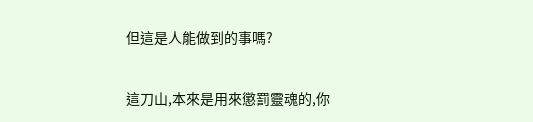但這是人能做到的事嗎?

這刀山,本來是用來懲罰靈魂的,你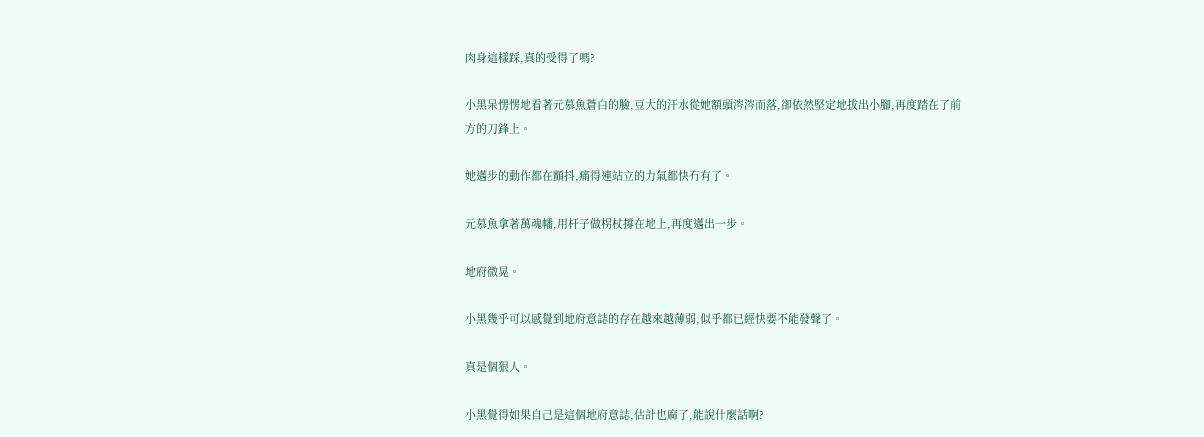肉身這樣踩,真的受得了嗎?

小黑呆愣愣地看著元慕魚蒼白的臉,豆大的汗水從她額頭涔涔而落,卻依然堅定地拔出小腳,再度踏在了前方的刀鋒上。

她邁步的動作都在顫抖,痛得連站立的力氣都快冇有了。

元慕魚拿著萬魂幡,用杆子做柺杖撐在地上,再度邁出一步。

地府微晃。

小黑幾乎可以感覺到地府意誌的存在越來越薄弱,似乎都已經快要不能發聲了。

真是個狠人。

小黑覺得如果自己是這個地府意誌,估計也麻了,能說什麼話啊?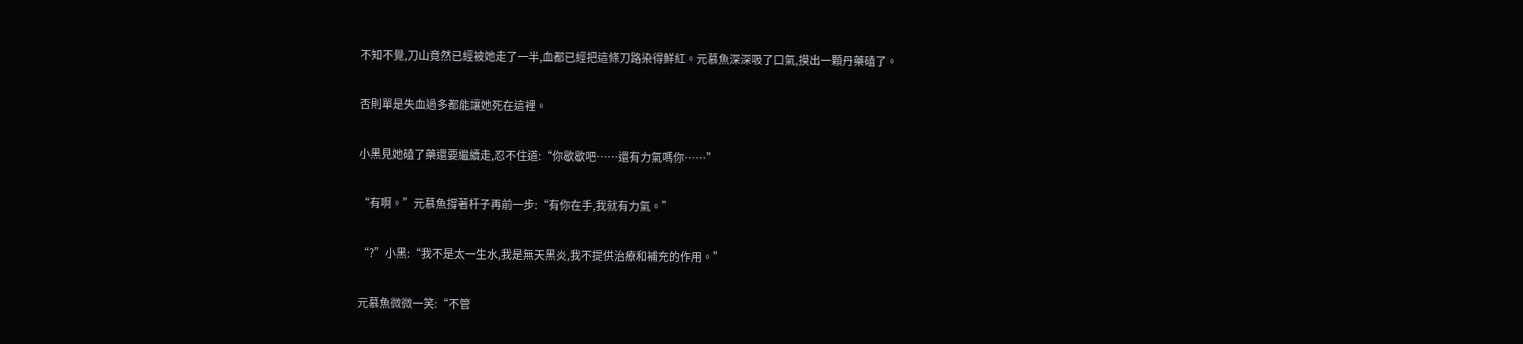不知不覺,刀山竟然已經被她走了一半,血都已經把這條刀路染得鮮紅。元慕魚深深吸了口氣,摸出一顆丹藥磕了。

否則單是失血過多都能讓她死在這裡。

小黑見她磕了藥還要繼續走,忍不住道:“你歇歇吧……還有力氣嗎你……”

“有啊。”元慕魚撐著杆子再前一步:“有你在手,我就有力氣。”

“?”小黑:“我不是太一生水,我是無天黑炎,我不提供治療和補充的作用。”

元慕魚微微一笑:“不管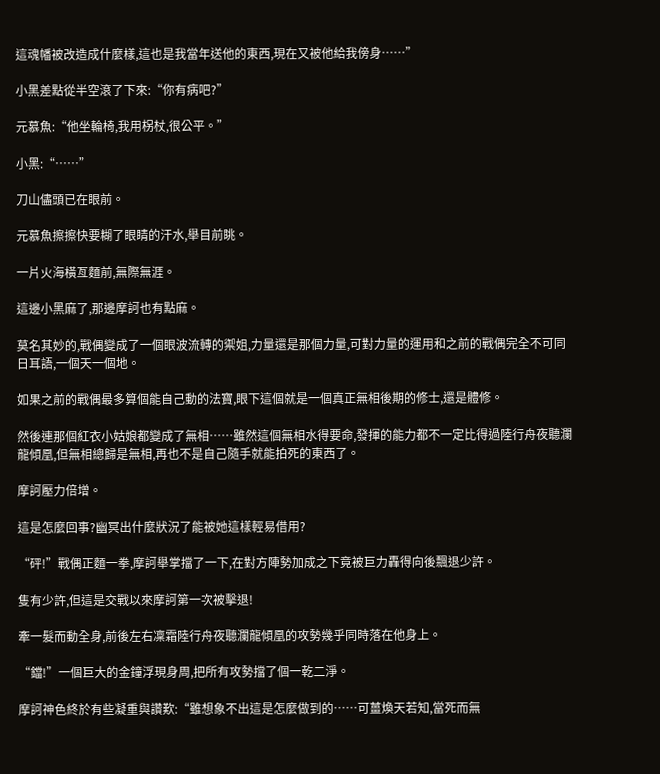這魂幡被改造成什麼樣,這也是我當年送他的東西,現在又被他給我傍身……”

小黑差點從半空滾了下來:“你有病吧?”

元慕魚:“他坐輪椅,我用柺杖,很公平。”

小黑:“……”

刀山儘頭已在眼前。

元慕魚擦擦快要糊了眼睛的汗水,舉目前眺。

一片火海橫亙麵前,無際無涯。

這邊小黑麻了,那邊摩訶也有點麻。

莫名其妙的,戰偶變成了一個眼波流轉的禦姐,力量還是那個力量,可對力量的運用和之前的戰偶完全不可同日耳語,一個天一個地。

如果之前的戰偶最多算個能自己動的法寶,眼下這個就是一個真正無相後期的修士,還是體修。

然後連那個紅衣小姑娘都變成了無相……雖然這個無相水得要命,發揮的能力都不一定比得過陸行舟夜聽瀾龍傾凰,但無相總歸是無相,再也不是自己隨手就能拍死的東西了。

摩訶壓力倍增。

這是怎麼回事?幽冥出什麼狀況了能被她這樣輕易借用?

“砰!”戰偶正麵一拳,摩訶舉掌擋了一下,在對方陣勢加成之下竟被巨力轟得向後飄退少許。

隻有少許,但這是交戰以來摩訶第一次被擊退!

牽一髮而動全身,前後左右凜霜陸行舟夜聽瀾龍傾凰的攻勢幾乎同時落在他身上。

“鐺!”一個巨大的金鐘浮現身周,把所有攻勢擋了個一乾二淨。

摩訶神色終於有些凝重與讚歎:“雖想象不出這是怎麼做到的……可薑煥天若知,當死而無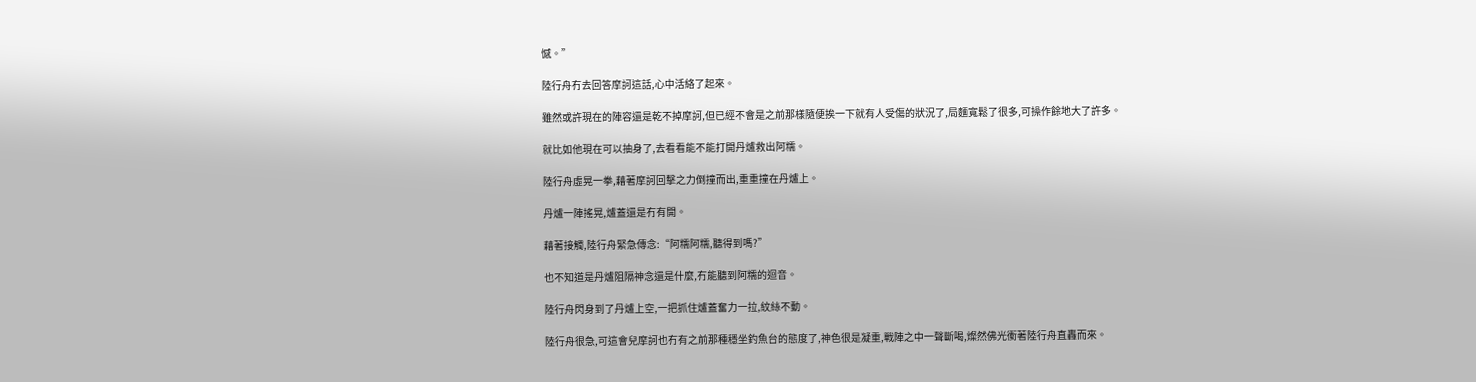憾。”

陸行舟冇去回答摩訶這話,心中活絡了起來。

雖然或許現在的陣容還是乾不掉摩訶,但已經不會是之前那樣隨便挨一下就有人受傷的狀況了,局麵寬鬆了很多,可操作餘地大了許多。

就比如他現在可以抽身了,去看看能不能打開丹爐救出阿糯。

陸行舟虛晃一拳,藉著摩訶回擊之力倒撞而出,重重撞在丹爐上。

丹爐一陣搖晃,爐蓋還是冇有開。

藉著接觸,陸行舟緊急傳念:“阿糯阿糯,聽得到嗎?”

也不知道是丹爐阻隔神念還是什麼,冇能聽到阿糯的迴音。

陸行舟閃身到了丹爐上空,一把抓住爐蓋奮力一拉,紋絲不動。

陸行舟很急,可這會兒摩訶也冇有之前那種穩坐釣魚台的態度了,神色很是凝重,戰陣之中一聲斷喝,燦然佛光衝著陸行舟直轟而來。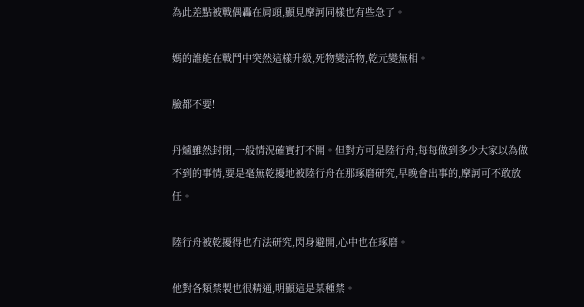為此差點被戰偶轟在肩頭,顯見摩訶同樣也有些急了。

媽的誰能在戰鬥中突然這樣升級,死物變活物,乾元變無相。

臉都不要!

丹爐雖然封閉,一般情況確實打不開。但對方可是陸行舟,每每做到多少大家以為做不到的事情,要是毫無乾擾地被陸行舟在那琢磨研究,早晚會出事的,摩訶可不敢放任。

陸行舟被乾擾得也冇法研究,閃身避開,心中也在琢磨。

他對各類禁製也很精通,明顯這是某種禁。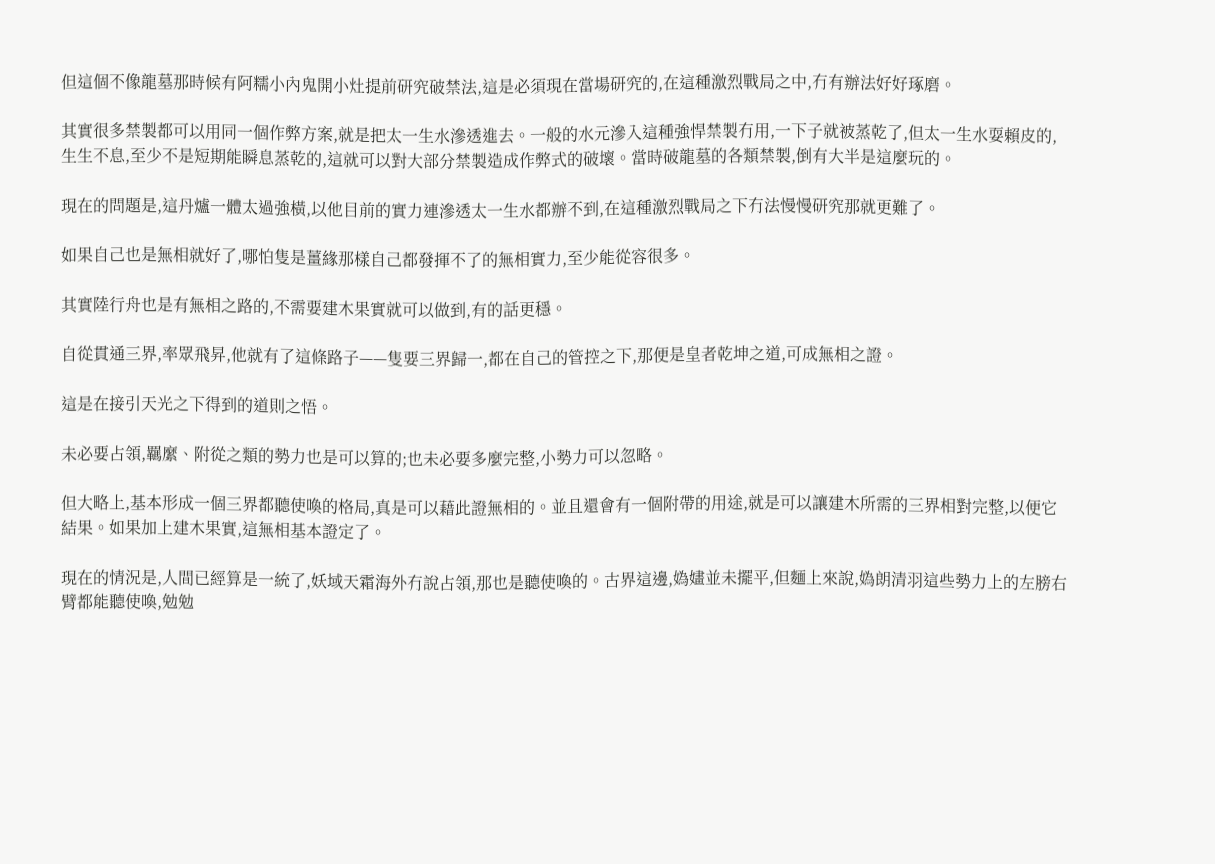但這個不像龍墓那時候有阿糯小內鬼開小灶提前研究破禁法,這是必須現在當場研究的,在這種激烈戰局之中,冇有辦法好好琢磨。

其實很多禁製都可以用同一個作弊方案,就是把太一生水滲透進去。一般的水元滲入這種強悍禁製冇用,一下子就被蒸乾了,但太一生水耍賴皮的,生生不息,至少不是短期能瞬息蒸乾的,這就可以對大部分禁製造成作弊式的破壞。當時破龍墓的各類禁製,倒有大半是這麼玩的。

現在的問題是,這丹爐一體太過強橫,以他目前的實力連滲透太一生水都辦不到,在這種激烈戰局之下冇法慢慢研究那就更難了。

如果自己也是無相就好了,哪怕隻是薑緣那樣自己都發揮不了的無相實力,至少能從容很多。

其實陸行舟也是有無相之路的,不需要建木果實就可以做到,有的話更穩。

自從貫通三界,率眾飛昇,他就有了這條路子——隻要三界歸一,都在自己的管控之下,那便是皇者乾坤之道,可成無相之證。

這是在接引天光之下得到的道則之悟。

未必要占領,羈縻、附從之類的勢力也是可以算的;也未必要多麼完整,小勢力可以忽略。

但大略上,基本形成一個三界都聽使喚的格局,真是可以藉此證無相的。並且還會有一個附帶的用途,就是可以讓建木所需的三界相對完整,以便它結果。如果加上建木果實,這無相基本證定了。

現在的情況是,人間已經算是一統了,妖域天霜海外冇說占領,那也是聽使喚的。古界這邊,媯嫿並未擺平,但麵上來說,媯朗清羽這些勢力上的左膀右臂都能聽使喚,勉勉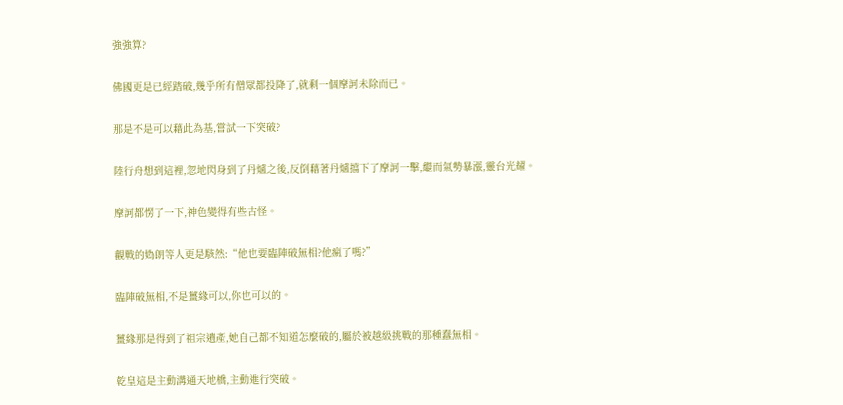強強算?

佛國更是已經踏破,幾乎所有僧眾都投降了,就剩一個摩訶未除而已。

那是不是可以藉此為基,嘗試一下突破?

陸行舟想到這裡,忽地閃身到了丹爐之後,反倒藉著丹爐擋下了摩訶一擊,繼而氣勢暴漲,靈台光耀。

摩訶都愣了一下,神色變得有些古怪。

觀戰的媯朗等人更是駭然:“他也要臨陣破無相?他瘋了嗎?”

臨陣破無相,不是薑緣可以,你也可以的。

薑緣那是得到了祖宗遺產,她自己都不知道怎麼破的,屬於被越級挑戰的那種蠢無相。

乾皇這是主動溝通天地橋,主動進行突破。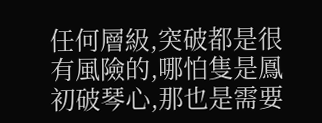任何層級,突破都是很有風險的,哪怕隻是鳳初破琴心,那也是需要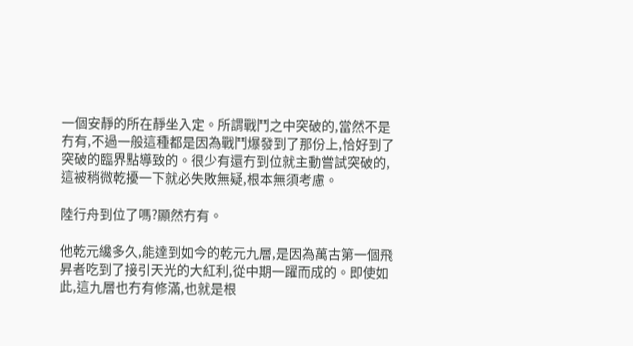一個安靜的所在靜坐入定。所謂戰鬥之中突破的,當然不是冇有,不過一般這種都是因為戰鬥爆發到了那份上,恰好到了突破的臨界點導致的。很少有還冇到位就主動嘗試突破的,這被稍微乾擾一下就必失敗無疑,根本無須考慮。

陸行舟到位了嗎?顯然冇有。

他乾元纔多久,能達到如今的乾元九層,是因為萬古第一個飛昇者吃到了接引天光的大紅利,從中期一躍而成的。即使如此,這九層也冇有修滿,也就是根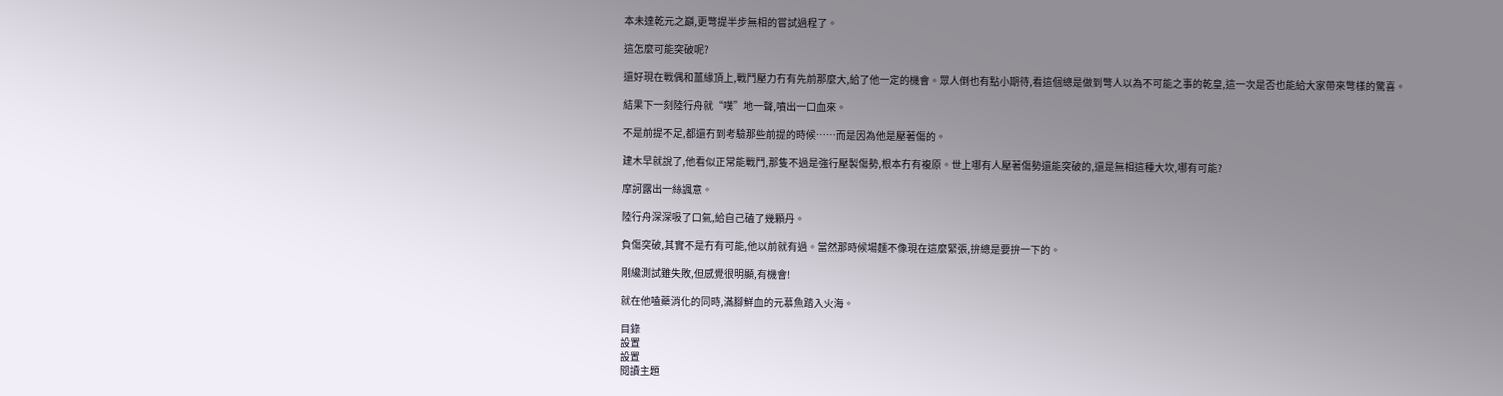本未達乾元之巔,更彆提半步無相的嘗試過程了。

這怎麼可能突破呢?

還好現在戰偶和薑緣頂上,戰鬥壓力冇有先前那麼大,給了他一定的機會。眾人倒也有點小期待,看這個總是做到彆人以為不可能之事的乾皇,這一次是否也能給大家帶來彆樣的驚喜。

結果下一刻陸行舟就“噗”地一聲,噴出一口血來。

不是前提不足,都還冇到考驗那些前提的時候……而是因為他是壓著傷的。

建木早就說了,他看似正常能戰鬥,那隻不過是強行壓製傷勢,根本冇有複原。世上哪有人壓著傷勢還能突破的,還是無相這種大坎,哪有可能?

摩訶露出一絲諷意。

陸行舟深深吸了口氣,給自己磕了幾顆丹。

負傷突破,其實不是冇有可能,他以前就有過。當然那時候場麵不像現在這麼緊張,拚總是要拚一下的。

剛纔測試雖失敗,但感覺很明顯,有機會!

就在他嗑藥消化的同時,滿腳鮮血的元慕魚踏入火海。

目錄
設置
設置
閱讀主題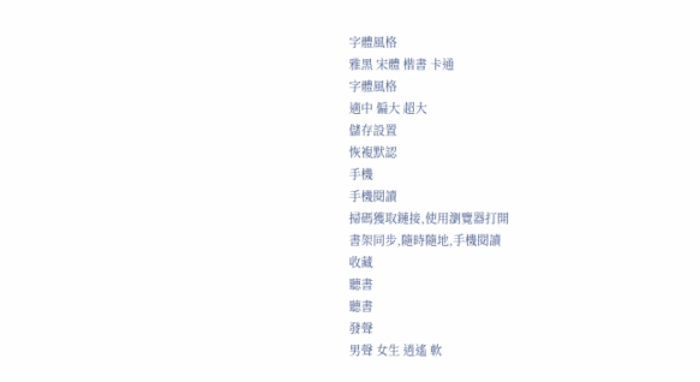字體風格
雅黑 宋體 楷書 卡通
字體風格
適中 偏大 超大
儲存設置
恢複默認
手機
手機閱讀
掃碼獲取鏈接,使用瀏覽器打開
書架同步,隨時隨地,手機閱讀
收藏
聽書
聽書
發聲
男聲 女生 逍遙 軟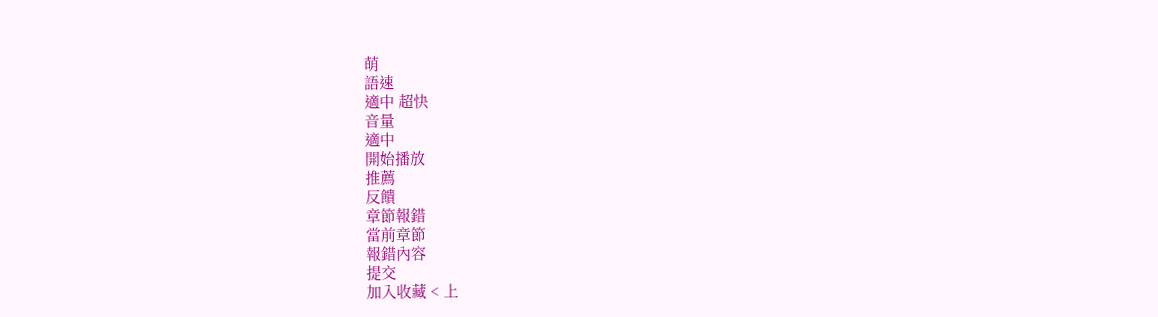萌
語速
適中 超快
音量
適中
開始播放
推薦
反饋
章節報錯
當前章節
報錯內容
提交
加入收藏 < 上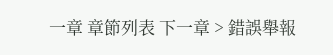一章 章節列表 下一章 > 錯誤舉報